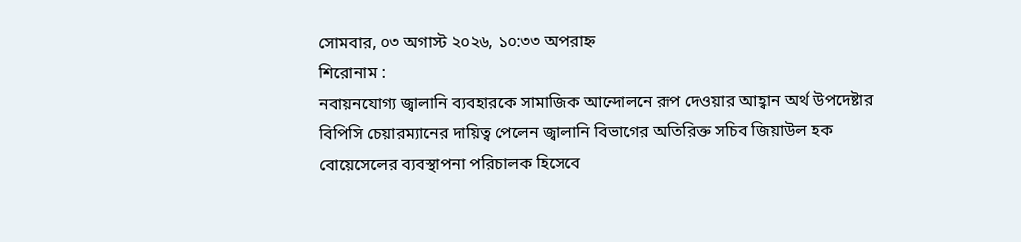সোমবার, ০৩ অগাস্ট ২০২৬, ১০:৩৩ অপরাহ্ন
শিরোনাম :
নবায়নযোগ্য জ্বালানি ব্যবহারকে সামাজিক আন্দোলনে রূপ দেওয়ার আহ্বান অর্থ উপদেষ্টার বিপিসি চেয়ারম্যানের দায়িত্ব পেলেন জ্বালানি বিভাগের অতিরিক্ত সচিব জিয়াউল হক বোয়েসেলের ব্যবস্থাপনা পরিচালক হিসেবে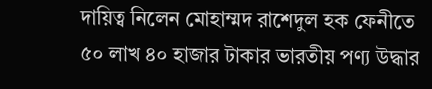দায়িত্ব নিলেন মোহাম্মদ রাশেদুল হক ফেনীতে ৫০ লাখ ৪০ হাজার টাকার ভারতীয় পণ্য উদ্ধার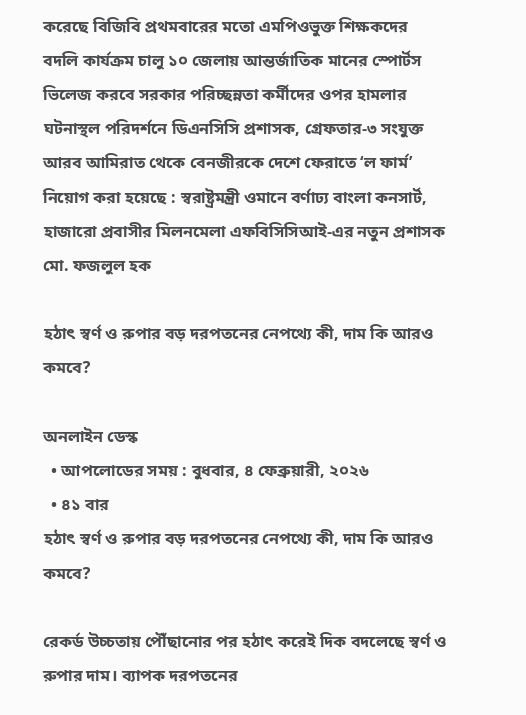করেছে বিজিবি প্রথমবারের মতো এমপিওভুক্ত শিক্ষকদের বদলি কার্যক্রম চালু ১০ জেলায় আন্তর্জাতিক মানের স্পোর্টস ভিলেজ করবে সরকার পরিচ্ছন্নতা কর্মীদের ওপর হামলার ঘটনাস্থল পরিদর্শনে ডিএনসিসি প্রশাসক, গ্রেফতার-৩ সংযুক্ত আরব আমিরাত থেকে বেনজীরকে দেশে ফেরাতে ‘ল ফার্ম’ নিয়োগ করা হয়েছে : স্বরাষ্ট্রমন্ত্রী ওমানে বর্ণাঢ্য বাংলা কনসার্ট, হাজারো প্রবাসীর মিলনমেলা এফবিসিসিআই-এর নতুন প্রশাসক মো. ফজলুল হক

হঠাৎ স্বর্ণ ও রুপার বড় দরপতনের নেপথ্যে কী, দাম কি আরও কমবে?

অনলাইন ডেস্ক
  • আপলোডের সময় : বুধবার, ৪ ফেব্রুয়ারী, ২০২৬
  • ৪১ বার
হঠাৎ স্বর্ণ ও রুপার বড় দরপতনের নেপথ্যে কী, দাম কি আরও কমবে?

রেকর্ড উচ্চতায় পৌঁছানোর পর হঠাৎ করেই দিক বদলেছে স্বর্ণ ও রুপার দাম। ব্যাপক দরপতনের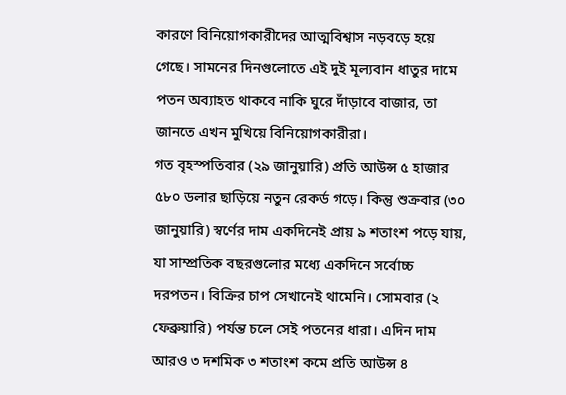কারণে বিনিয়োগকারীদের আত্মবিশ্বাস নড়বড়ে হয়ে গেছে। সামনের দিনগুলোতে এই দুই মূল্যবান ধাতুর দামে পতন অব্যাহত থাকবে নাকি ঘুরে দাঁড়াবে বাজার, তা জানতে এখন মুখিয়ে বিনিয়োগকারীরা।
গত বৃহস্পতিবার (২৯ জানুয়ারি) প্রতি আউন্স ৫ হাজার ৫৮০ ডলার ছাড়িয়ে নতুন রেকর্ড গড়ে। কিন্তু শুক্রবার (৩০ জানুয়ারি) স্বর্ণের দাম একদিনেই প্রায় ৯ শতাংশ পড়ে যায়, যা সাম্প্রতিক বছরগুলোর মধ্যে একদিনে সর্বোচ্চ দরপতন। বিক্রির চাপ সেখানেই থামেনি। সোমবার (২ ফেব্রুয়ারি) পর্যন্ত চলে সেই পতনের ধারা। এদিন দাম আরও ৩ দশমিক ৩ শতাংশ কমে প্রতি আউন্স ৪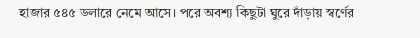হাজার ৫৪৫ ডলারে নেমে আসে। পরে অবশ্য কিছুটা ঘুরে দাঁড়ায় স্বর্ণের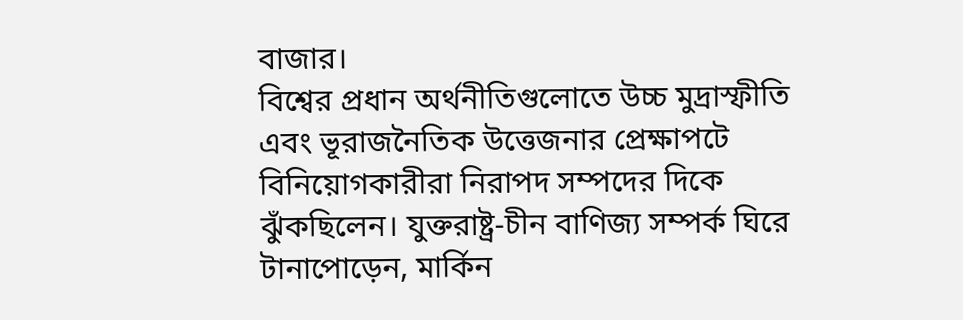বাজার।
বিশ্বের প্রধান অর্থনীতিগুলোতে উচ্চ মুদ্রাস্ফীতি এবং ভূরাজনৈতিক উত্তেজনার প্রেক্ষাপটে বিনিয়োগকারীরা নিরাপদ সম্পদের দিকে ঝুঁকছিলেন। যুক্তরাষ্ট্র-চীন বাণিজ্য সম্পর্ক ঘিরে টানাপোড়েন, মার্কিন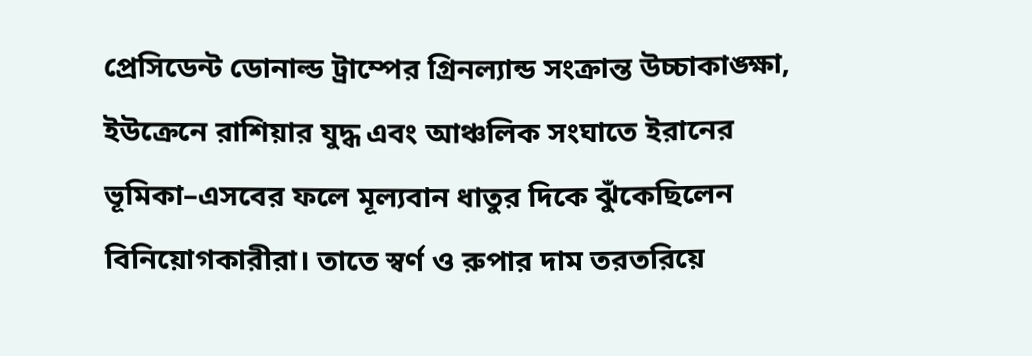প্রেসিডেন্ট ডোনাল্ড ট্রাম্পের গ্রিনল্যান্ড সংক্রান্ত উচ্চাকাঙ্ক্ষা, ইউক্রেনে রাশিয়ার যুদ্ধ এবং আঞ্চলিক সংঘাতে ইরানের ভূমিকা–এসবের ফলে মূল্যবান ধাতুর দিকে ঝুঁকেছিলেন বিনিয়োগকারীরা। তাতে স্বর্ণ ও রুপার দাম তরতরিয়ে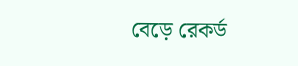বেড়ে রেকর্ড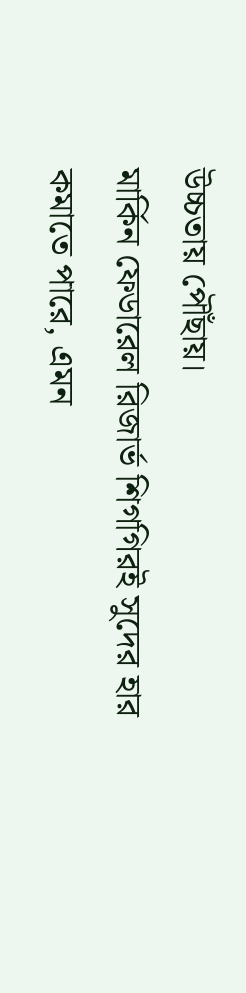উচ্চতায় পৌঁছায়।
মার্কিন ফেডারেল রিজার্ভ শিগগিরই সুদের হার কমাতে পারে, এমন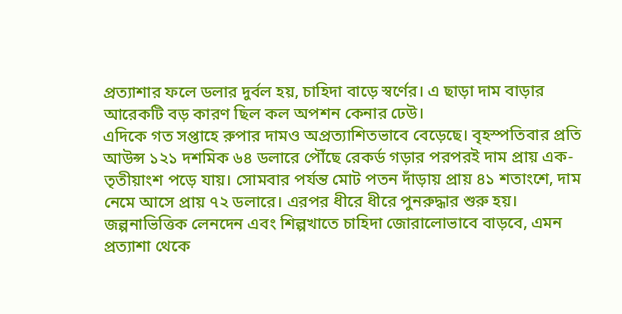প্রত্যাশার ফলে ডলার দুর্বল হয়, চাহিদা বাড়ে স্বর্ণের। এ ছাড়া দাম বাড়ার আরেকটি বড় কারণ ছিল কল অপশন কেনার ঢেউ।
এদিকে গত সপ্তাহে রুপার দামও অপ্রত্যাশিতভাবে বেড়েছে। বৃহস্পতিবার প্রতি আউন্স ১২১ দশমিক ৬৪ ডলারে পৌঁছে রেকর্ড গড়ার পরপরই দাম প্রায় এক-তৃতীয়াংশ পড়ে যায়। সোমবার পর্যন্ত মোট পতন দাঁড়ায় প্রায় ৪১ শতাংশে, দাম নেমে আসে প্রায় ৭২ ডলারে। এরপর ধীরে ধীরে পুনরুদ্ধার শুরু হয়।
জল্পনাভিত্তিক লেনদেন এবং শিল্পখাতে চাহিদা জোরালোভাবে বাড়বে, এমন প্রত্যাশা থেকে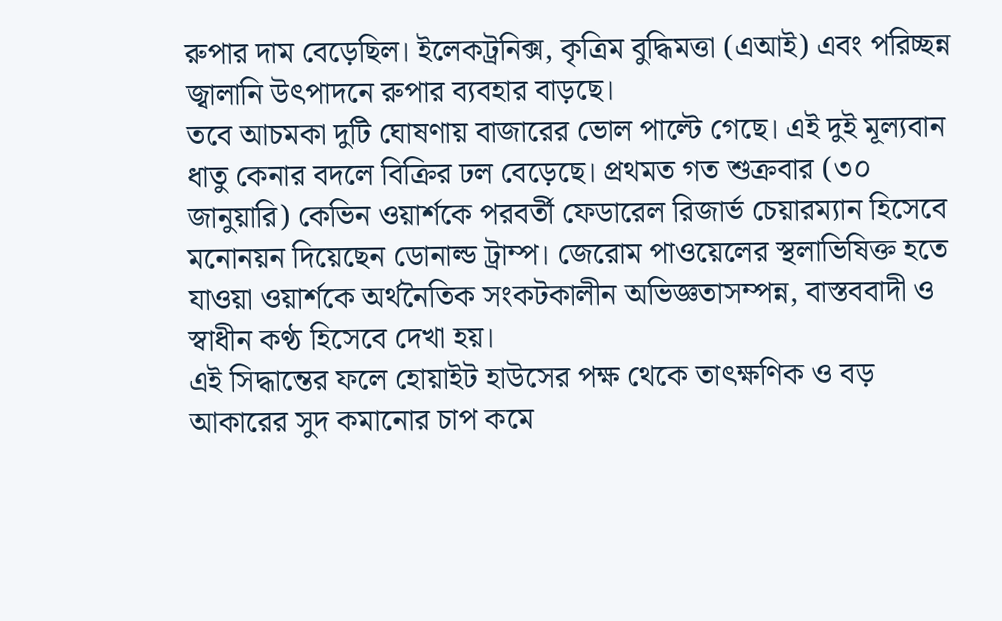রুপার দাম বেড়েছিল। ইলেকট্রনিক্স, কৃত্রিম বুদ্ধিমত্তা (এআই) এবং পরিচ্ছন্ন জ্বালানি উৎপাদনে রুপার ব্যবহার বাড়ছে।
তবে আচমকা দুটি ঘোষণায় বাজারের ভোল পাল্টে গেছে। এই দুই মূল্যবান ধাতু কেনার বদলে বিক্রির ঢল বেড়েছে। প্রথমত গত শুক্রবার (৩০ জানুয়ারি) কেভিন ওয়ার্শকে পরবর্তী ফেডারেল রিজার্ভ চেয়ারম্যান হিসেবে মনোনয়ন দিয়েছেন ডোনাল্ড ট্রাম্প। জেরোম পাওয়েলের স্থলাভিষিক্ত হতে যাওয়া ওয়ার্শকে অর্থনৈতিক সংকটকালীন অভিজ্ঞতাসম্পন্ন, বাস্তববাদী ও স্বাধীন কণ্ঠ হিসেবে দেখা হয়।
এই সিদ্ধান্তের ফলে হোয়াইট হাউসের পক্ষ থেকে তাৎক্ষণিক ও বড় আকারের সুদ কমানোর চাপ কমে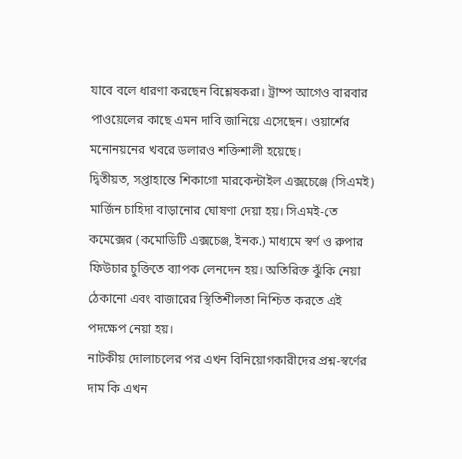যাবে বলে ধারণা করছেন বিশ্লেষকরা। ট্রাম্প আগেও বারবার পাওয়েলের কাছে এমন দাবি জানিয়ে এসেছেন। ওয়ার্শের মনোনয়নের খবরে ডলারও শক্তিশালী হয়েছে।
দ্বিতীয়ত, সপ্তাহান্তে শিকাগো মারকেন্টাইল এক্সচেঞ্জে (সিএমই) মার্জিন চাহিদা বাড়ানোর ঘোষণা দেয়া হয়। সিএমই-তে কমেক্সের (কমোডিটি এক্সচেঞ্জ, ইনক.) মাধ্যমে স্বর্ণ ও রুপার ফিউচার চুক্তিতে ব্যাপক লেনদেন হয়। অতিরিক্ত ঝুঁকি নেয়া ঠেকানো এবং বাজারের স্থিতিশীলতা নিশ্চিত করতে এই পদক্ষেপ নেয়া হয়।
নাটকীয় দোলাচলের পর এখন বিনিয়োগকারীদের প্রশ্ন-স্বর্ণের দাম কি এখন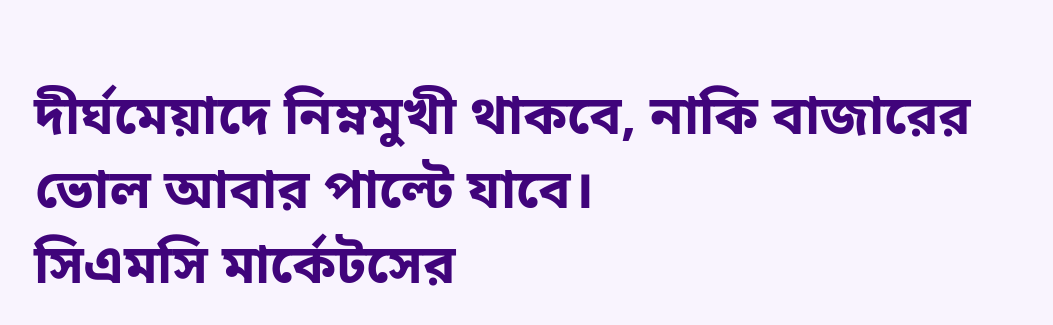দীর্ঘমেয়াদে নিম্নমুখী থাকবে, নাকি বাজারের ভোল আবার পাল্টে যাবে।
সিএমসি মার্কেটসের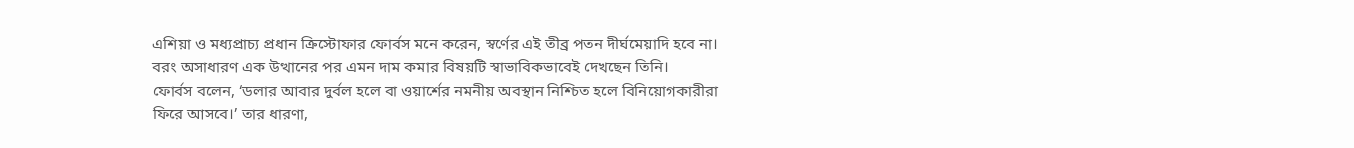এশিয়া ও মধ্যপ্রাচ্য প্রধান ক্রিস্টোফার ফোর্বস মনে করেন, স্বর্ণের এই তীব্র পতন দীর্ঘমেয়াদি হবে না। বরং অসাধারণ এক উত্থানের পর এমন দাম কমার বিষয়টি স্বাভাবিকভাবেই দেখছেন তিনি।
ফোর্বস বলেন, ‘ডলার আবার দুর্বল হলে বা ওয়ার্শের নমনীয় অবস্থান নিশ্চিত হলে বিনিয়োগকারীরা ফিরে আসবে।’ তার ধারণা,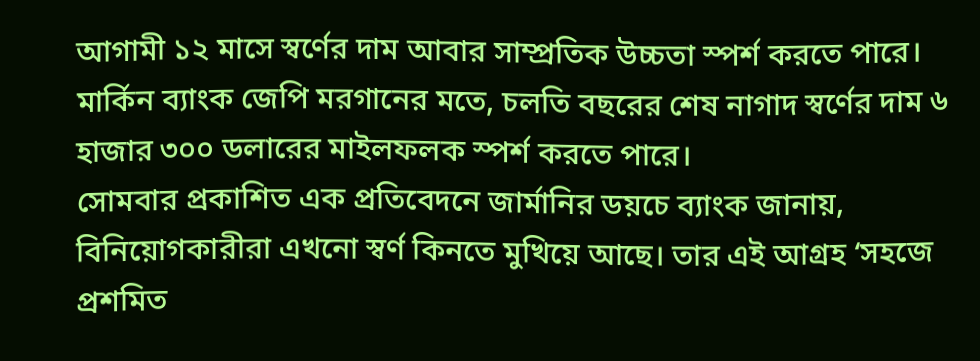আগামী ১২ মাসে স্বর্ণের দাম আবার সাম্প্রতিক উচ্চতা স্পর্শ করতে পারে। মার্কিন ব্যাংক জেপি মরগানের মতে, চলতি বছরের শেষ নাগাদ স্বর্ণের দাম ৬ হাজার ৩০০ ডলারের মাইলফলক স্পর্শ করতে পারে।
সোমবার প্রকাশিত এক প্রতিবেদনে জার্মানির ডয়চে ব্যাংক জানায়, বিনিয়োগকারীরা এখনো স্বর্ণ কিনতে মুখিয়ে আছে। তার এই আগ্রহ ‘সহজে প্রশমিত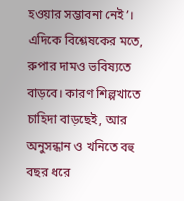হওয়ার সম্ভাবনা নেই’।
এদিকে বিশ্লেষকের মতে, রুপার দামও ভবিষ্যতে বাড়বে। কারণ শিল্পখাতে চাহিদা বাড়ছেই, আর অনুসন্ধান ও খনিতে বহু বছর ধরে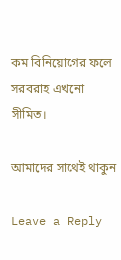কম বিনিয়োগের ফলে সরবরাহ এখনো সীমিত।

আমাদের সাথেই থাকুন

Leave a Reply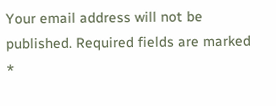Your email address will not be published. Required fields are marked *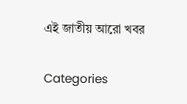এই জাতীয় আরো খবর

Categories